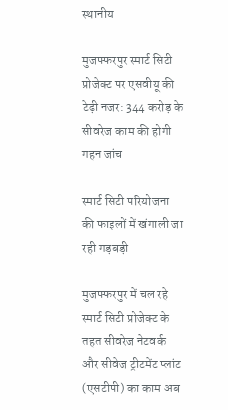स्थानीय

मुजफ्फरपुर स्मार्ट सिटी प्रोजेक्ट पर एसवीयू की टेढ़ी नजर: 344 करोड़ के सीवरेज काम की होगी गहन जांच

स्मार्ट सिटी परियोजना की फाइलों में खंगाली जा रही गड़बड़ी

मुजफ्फरपुर में चल रहे स्मार्ट सिटी प्रोजेक्ट के तहत सीवरेज नेटवर्क और सीवेज ट्रीटमेंट प्लांट (एसटीपी) का काम अब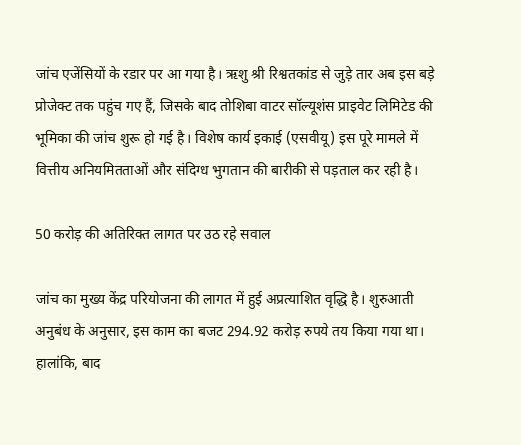जांच एजेंसियों के रडार पर आ गया है। ऋशु श्री रिश्वतकांड से जुड़े तार अब इस बड़े प्रोजेक्ट तक पहुंच गए हैं, जिसके बाद तोशिबा वाटर सॉल्यूशंस प्राइवेट लिमिटेड की भूमिका की जांच शुरू हो गई है। विशेष कार्य इकाई (एसवीयू) इस पूरे मामले में वित्तीय अनियमितताओं और संदिग्ध भुगतान की बारीकी से पड़ताल कर रही है।

50 करोड़ की अतिरिक्त लागत पर उठ रहे सवाल

जांच का मुख्य केंद्र परियोजना की लागत में हुई अप्रत्याशित वृद्धि है। शुरुआती अनुबंध के अनुसार, इस काम का बजट 294.92 करोड़ रुपये तय किया गया था। हालांकि, बाद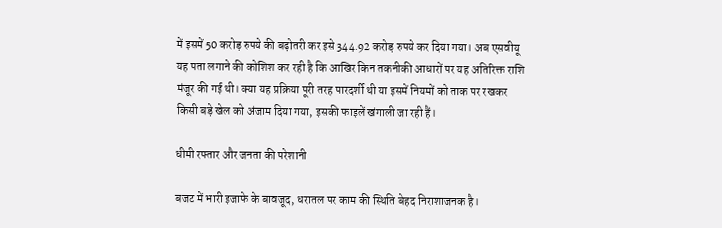में इसमें 50 करोड़ रुपये की बढ़ोतरी कर इसे 344.92 करोड़ रुपये कर दिया गया। अब एसवीयू यह पता लगाने की कोशिश कर रही है कि आखिर किन तकनीकी आधारों पर यह अतिरिक्त राशि मंजूर की गई थी। क्या यह प्रक्रिया पूरी तरह पारदर्शी थी या इसमें नियमों को ताक पर रखकर किसी बड़े खेल को अंजाम दिया गया, इसकी फाइलें खंगाली जा रही हैं।

धीमी रफ्तार और जनता की परेशानी

बजट में भारी इजाफे के बावजूद, धरातल पर काम की स्थिति बेहद निराशाजनक है।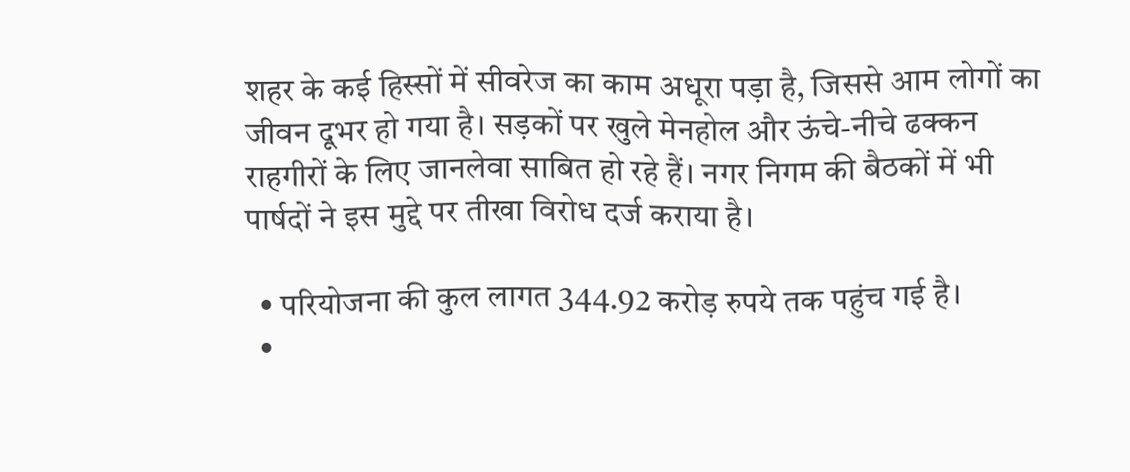शहर के कई हिस्सों में सीवरेज का काम अधूरा पड़ा है, जिससे आम लोगों का जीवन दूभर हो गया है। सड़कों पर खुले मेनहोल और ऊंचे-नीचे ढक्कन राहगीरों के लिए जानलेवा साबित हो रहे हैं। नगर निगम की बैठकों में भी पार्षदों ने इस मुद्दे पर तीखा विरोध दर्ज कराया है।

  • परियोजना की कुल लागत 344.92 करोड़ रुपये तक पहुंच गई है।
  •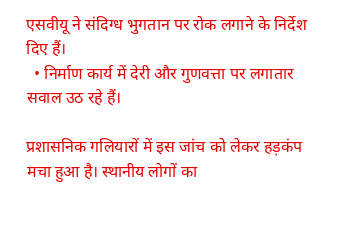एसवीयू ने संदिग्ध भुगतान पर रोक लगाने के निर्देश दिए हैं।
  • निर्माण कार्य में देरी और गुणवत्ता पर लगातार सवाल उठ रहे हैं।

प्रशासनिक गलियारों में इस जांच को लेकर हड़कंप मचा हुआ है। स्थानीय लोगों का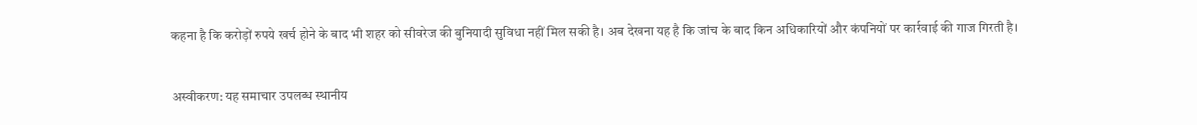कहना है कि करोड़ों रुपये खर्च होने के बाद भी शहर को सीवरेज की बुनियादी सुविधा नहीं मिल सकी है। अब देखना यह है कि जांच के बाद किन अधिकारियों और कंपनियों पर कार्रवाई की गाज गिरती है।


अस्वीकरण: यह समाचार उपलब्ध स्थानीय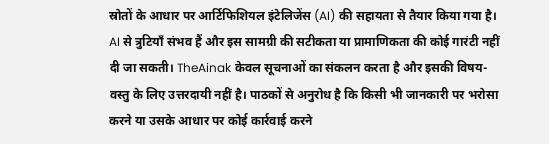स्रोतों के आधार पर आर्टिफिशियल इंटेलिजेंस (AI) की सहायता से तैयार किया गया है। AI से त्रुटियाँ संभव हैं और इस सामग्री की सटीकता या प्रामाणिकता की कोई गारंटी नहीं दी जा सकती। TheAinak केवल सूचनाओं का संकलन करता है और इसकी विषय-वस्तु के लिए उत्तरदायी नहीं है। पाठकों से अनुरोध है कि किसी भी जानकारी पर भरोसा करने या उसके आधार पर कोई कार्रवाई करने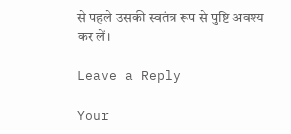से पहले उसकी स्वतंत्र रूप से पुष्टि अवश्य कर लें।

Leave a Reply

Your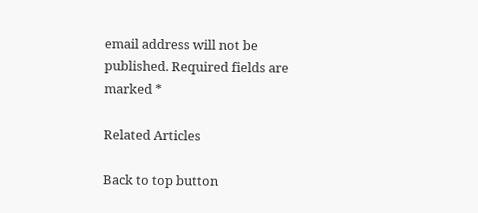email address will not be published. Required fields are marked *

Related Articles

Back to top button